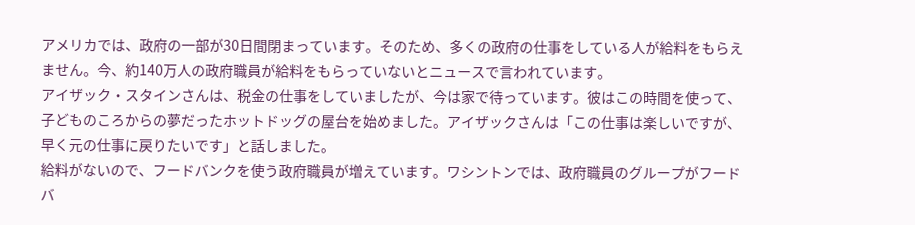アメリカでは、政府の一部が30日間閉まっています。そのため、多くの政府の仕事をしている人が給料をもらえません。今、約140万人の政府職員が給料をもらっていないとニュースで言われています。
アイザック・スタインさんは、税金の仕事をしていましたが、今は家で待っています。彼はこの時間を使って、子どものころからの夢だったホットドッグの屋台を始めました。アイザックさんは「この仕事は楽しいですが、早く元の仕事に戻りたいです」と話しました。
給料がないので、フードバンクを使う政府職員が増えています。ワシントンでは、政府職員のグループがフードバ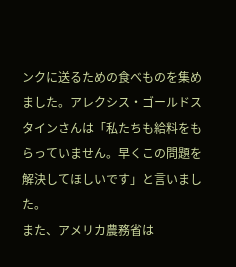ンクに送るための食べものを集めました。アレクシス・ゴールドスタインさんは「私たちも給料をもらっていません。早くこの問題を解決してほしいです」と言いました。
また、アメリカ農務省は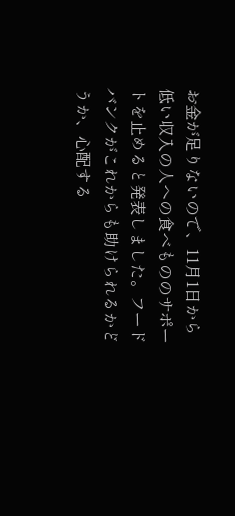お金が足りないので、11月1日から低い収入の人への食べもののサポートを止めると発表しました。フードバンクがこれからも助けられるかどうか、心配する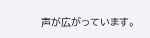声が広がっています。